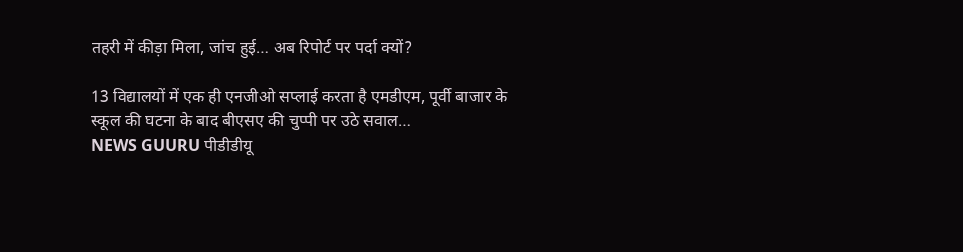तहरी में कीड़ा मिला, जांच हुई… अब रिपोर्ट पर पर्दा क्यों?

13 विद्यालयों में एक ही एनजीओ सप्लाई करता है एमडीएम, पूर्वी बाजार के स्कूल की घटना के बाद बीएसए की चुप्पी पर उठे सवाल…
NEWS GUURU पीडीडीयू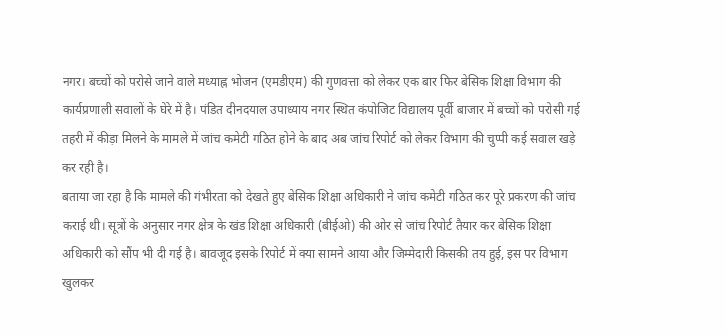नगर। बच्चों को परोसे जाने वाले मध्याह्न भोजन (एमडीएम) की गुणवत्ता को लेकर एक बार फिर बेसिक शिक्षा विभाग की कार्यप्रणाली सवालों के घेरे में है। पंडित दीनदयाल उपाध्याय नगर स्थित कंपोजिट विद्यालय पूर्वी बाजार में बच्चों को परोसी गई तहरी में कीड़ा मिलने के मामले में जांच कमेटी गठित होने के बाद अब जांच रिपोर्ट को लेकर विभाग की चुप्पी कई सवाल खड़े कर रही है।
बताया जा रहा है कि मामले की गंभीरता को देखते हुए बेसिक शिक्षा अधिकारी ने जांच कमेटी गठित कर पूरे प्रकरण की जांच कराई थी। सूत्रों के अनुसार नगर क्षेत्र के खंड शिक्षा अधिकारी (बीईओ) की ओर से जांच रिपोर्ट तैयार कर बेसिक शिक्षा अधिकारी को सौंप भी दी गई है। बावजूद इसके रिपोर्ट में क्या सामने आया और जिम्मेदारी किसकी तय हुई, इस पर विभाग खुलकर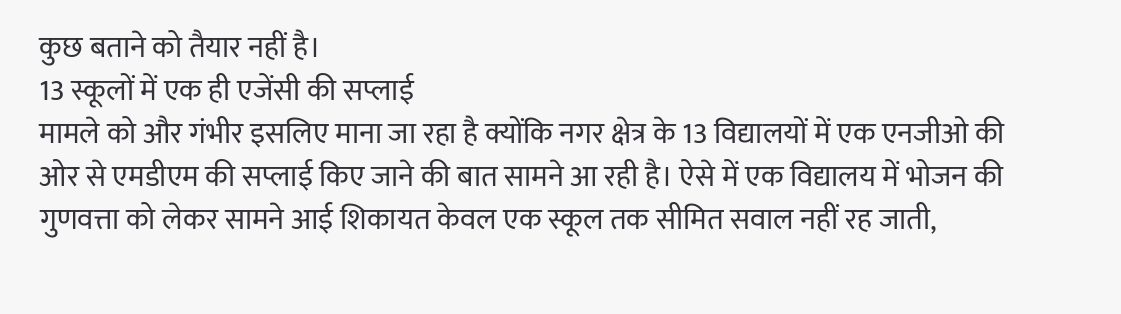कुछ बताने को तैयार नहीं है।
13 स्कूलों में एक ही एजेंसी की सप्लाई
मामले को और गंभीर इसलिए माना जा रहा है क्योंकि नगर क्षेत्र के 13 विद्यालयों में एक एनजीओ की ओर से एमडीएम की सप्लाई किए जाने की बात सामने आ रही है। ऐसे में एक विद्यालय में भोजन की गुणवत्ता को लेकर सामने आई शिकायत केवल एक स्कूल तक सीमित सवाल नहीं रह जाती,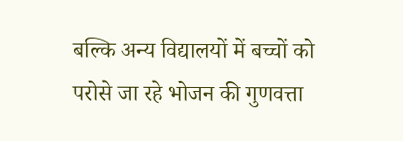बल्कि अन्य विद्यालयों में बच्चों को परोसे जा रहे भोजन की गुणवत्ता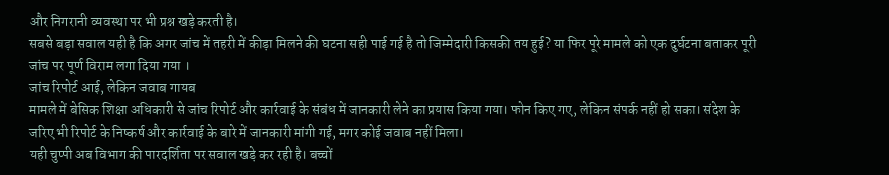और निगरानी व्यवस्था पर भी प्रश्न खड़े करती है।
सबसे बड़ा सवाल यही है कि अगर जांच में तहरी में कीड़ा मिलने की घटना सही पाई गई है तो जिम्मेदारी किसकी तय हुई? या फिर पूरे मामले को एक दुर्घटना बताकर पूरी जांच पर पूर्ण विराम लगा दिया गया ।
जांच रिपोर्ट आई, लेकिन जवाब गायब
मामले में बेसिक शिक्षा अधिकारी से जांच रिपोर्ट और कार्रवाई के संबंध में जानकारी लेने का प्रयास किया गया। फोन किए गए, लेकिन संपर्क नहीं हो सका। संदेश के जरिए भी रिपोर्ट के निष्कर्ष और कार्रवाई के बारे में जानकारी मांगी गई, मगर कोई जवाब नहीं मिला।
यही चुप्पी अब विभाग की पारदर्शिता पर सवाल खड़े कर रही है। बच्चों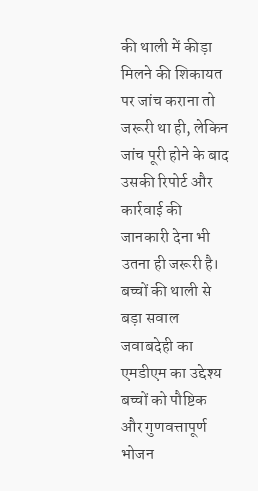की थाली में कीड़ा मिलने की शिकायत पर जांच कराना तो जरूरी था ही, लेकिन जांच पूरी होने के बाद उसकी रिपोर्ट और कार्रवाई की जानकारी देना भी उतना ही जरूरी है।
बच्चों की थाली से बड़ा सवाल जवाबदेही का
एमडीएम का उद्देश्य बच्चों को पौष्टिक और गुणवत्तापूर्ण भोजन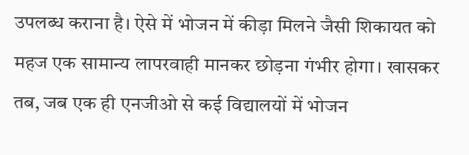उपलब्ध कराना है। ऐसे में भोजन में कीड़ा मिलने जैसी शिकायत को महज एक सामान्य लापरवाही मानकर छोड़ना गंभीर होगा। खासकर तब, जब एक ही एनजीओ से कई विद्यालयों में भोजन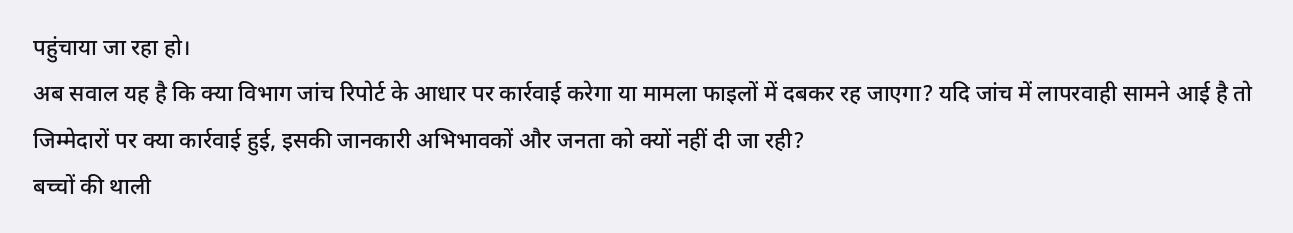पहुंचाया जा रहा हो।
अब सवाल यह है कि क्या विभाग जांच रिपोर्ट के आधार पर कार्रवाई करेगा या मामला फाइलों में दबकर रह जाएगा? यदि जांच में लापरवाही सामने आई है तो जिम्मेदारों पर क्या कार्रवाई हुई, इसकी जानकारी अभिभावकों और जनता को क्यों नहीं दी जा रही?
बच्चों की थाली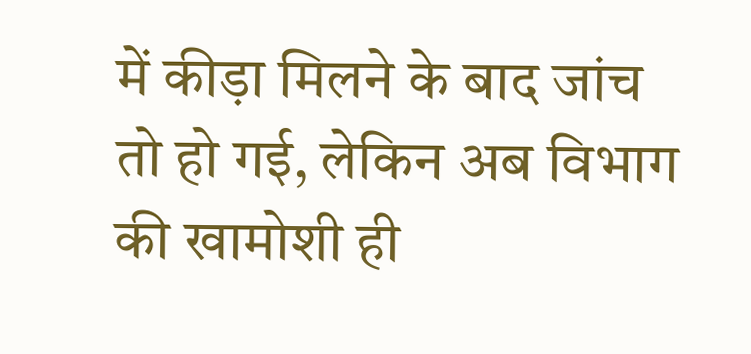में कीड़ा मिलने के बाद जांच तो हो गई, लेकिन अब विभाग की खामोशी ही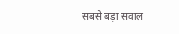सबसे बड़ा सवाल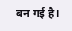बन गई है।